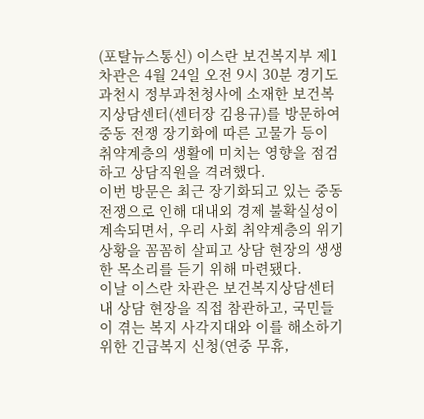(포탈뉴스통신) 이스란 보건복지부 제1차관은 4월 24일 오전 9시 30분 경기도 과천시 정부과천청사에 소재한 보건복지상담센터(센터장 김용규)를 방문하여 중동 전쟁 장기화에 따른 고물가 등이 취약계층의 생활에 미치는 영향을 점검하고 상담직원을 격려했다.
이번 방문은 최근 장기화되고 있는 중동전쟁으로 인해 대내외 경제 불확실성이 계속되면서, 우리 사회 취약계층의 위기 상황을 꼼꼼히 살피고 상담 현장의 생생한 목소리를 듣기 위해 마련됐다.
이날 이스란 차관은 보건복지상담센터 내 상담 현장을 직접 참관하고, 국민들이 겪는 복지 사각지대와 이를 해소하기 위한 긴급복지 신청(연중 무휴,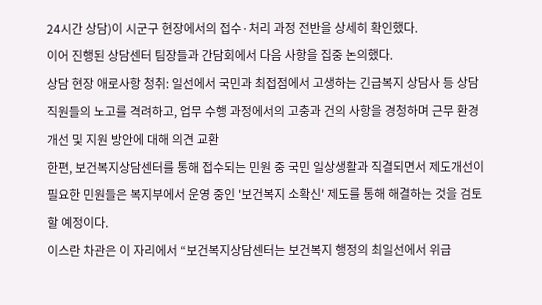24시간 상담)이 시군구 현장에서의 접수·처리 과정 전반을 상세히 확인했다.
이어 진행된 상담센터 팀장들과 간담회에서 다음 사항을 집중 논의했다.
상담 현장 애로사항 청취: 일선에서 국민과 최접점에서 고생하는 긴급복지 상담사 등 상담 직원들의 노고를 격려하고, 업무 수행 과정에서의 고충과 건의 사항을 경청하며 근무 환경 개선 및 지원 방안에 대해 의견 교환
한편, 보건복지상담센터를 통해 접수되는 민원 중 국민 일상생활과 직결되면서 제도개선이 필요한 민원들은 복지부에서 운영 중인 '보건복지 소확신' 제도를 통해 해결하는 것을 검토할 예정이다.
이스란 차관은 이 자리에서 “보건복지상담센터는 보건복지 행정의 최일선에서 위급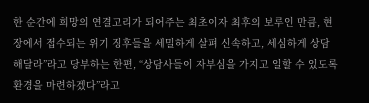한 순간에 희망의 연결고리가 되어주는 최초이자 최후의 보루인 만큼, 현장에서 접수되는 위기 징후들을 세밀하게 살펴 신속하고, 세심하게 상담해달라”라고 당부하는 한편, “상담사들이 자부심을 가지고 일할 수 있도록 환경을 마련하겠다”라고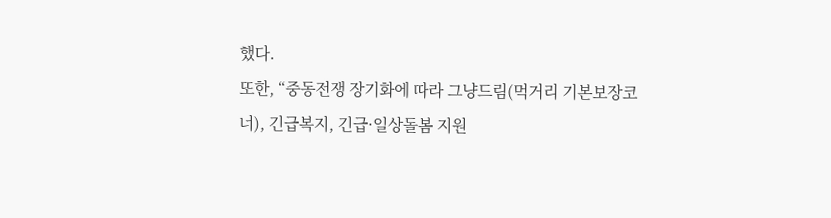했다.
또한, “중동전쟁 장기화에 따라 그냥드림(먹거리 기본보장코너), 긴급복지, 긴급·일상돌봄 지원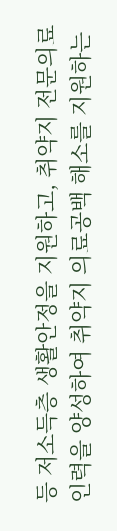등 저소득층 생활안정을 지원하고, 취약지 전문의료인력을 양성하여 취약지 의료공백 해소를 지원하는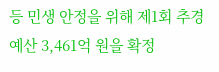등 민생 안정을 위해 제1회 추경 예산 3,461억 원을 확정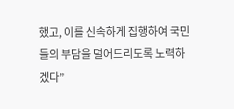했고, 이를 신속하게 집행하여 국민들의 부담을 덜어드리도록 노력하겠다”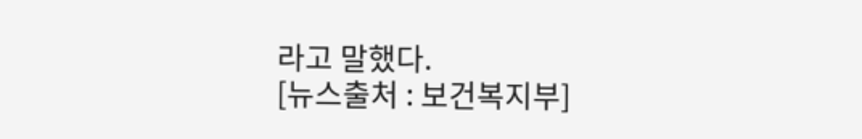라고 말했다.
[뉴스출처 : 보건복지부]